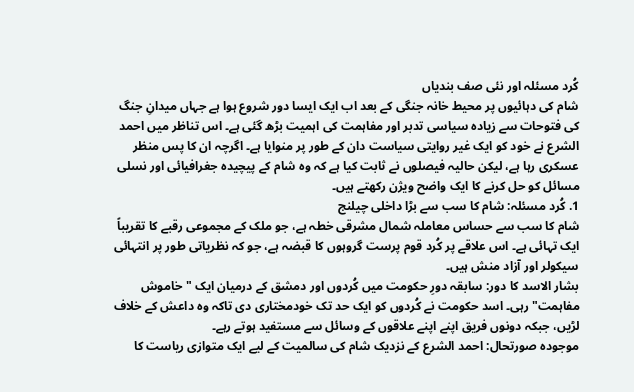کُرد مسئلہ اور نئی صف بندیاں
شام کی دہائیوں پر محیط خانہ جنگی کے بعد اب ایک ایسا دور شروع ہوا ہے جہاں میدانِ جنگ کی فتوحات سے زیادہ سیاسی تدبر اور مفاہمت کی اہمیت بڑھ گئی ہے۔ اس تناظر میں احمد الشرع نے خود کو ایک غیر روایتی سیاست دان کے طور پر منوایا ہے۔ اگرچہ ان کا پس منظر عسکری رہا ہے، لیکن حالیہ فیصلوں نے ثابت کیا ہے کہ وہ شام کے پیچیدہ جغرافیائی اور نسلی مسائل کو حل کرنے کا ایک واضح ویژن رکھتے ہیں۔
1. کُرد مسئلہ: شام کا سب سے بڑا داخلی چیلنج
شام کا سب سے حساس معاملہ شمال مشرقی خطہ ہے، جو ملک کے مجموعی رقبے کا تقریباً ایک تہائی ہے۔ اس علاقے پر کُرد قوم پرست گروہوں کا قبضہ ہے، جو کہ نظریاتی طور پر انتہائی سیکولر اور آزاد منش ہیں۔
بشار الاسد کا دور: سابقہ دورِ حکومت میں کُردوں اور دمشق کے درمیان ایک "خاموش مفاہمت" رہی۔ اسد حکومت نے کُردوں کو ایک حد تک خودمختاری دی تاکہ وہ داعش کے خلاف لڑیں، جبکہ دونوں فریق اپنے اپنے علاقوں کے وسائل سے مستفید ہوتے رہے۔
موجودہ صورتحال: احمد الشرع کے نزدیک شام کی سالمیت کے لیے ایک متوازی ریاست کا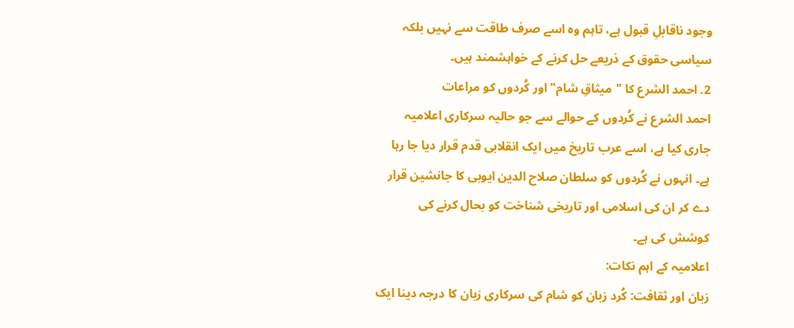وجود ناقابلِ قبول ہے، تاہم وہ اسے صرف طاقت سے نہیں بلکہ سیاسی حقوق کے ذریعے حل کرنے کے خواہشمند ہیں۔
2. احمد الشرع کا "میثاقِ شام" اور کُردوں کو مراعات
احمد الشرع نے کُردوں کے حوالے سے جو حالیہ سرکاری اعلامیہ جاری کیا ہے، اسے عرب تاریخ میں ایک انقلابی قدم قرار دیا جا رہا ہے۔ انہوں نے کُردوں کو سلطان صلاح الدین ایوبی کا جانشین قرار دے کر ان کی اسلامی اور تاریخی شناخت کو بحال کرنے کی کوشش کی ہے۔
اعلامیہ کے اہم نکات:
زبان اور ثقافت: کُرد زبان کو شام کی سرکاری زبان کا درجہ دینا ایک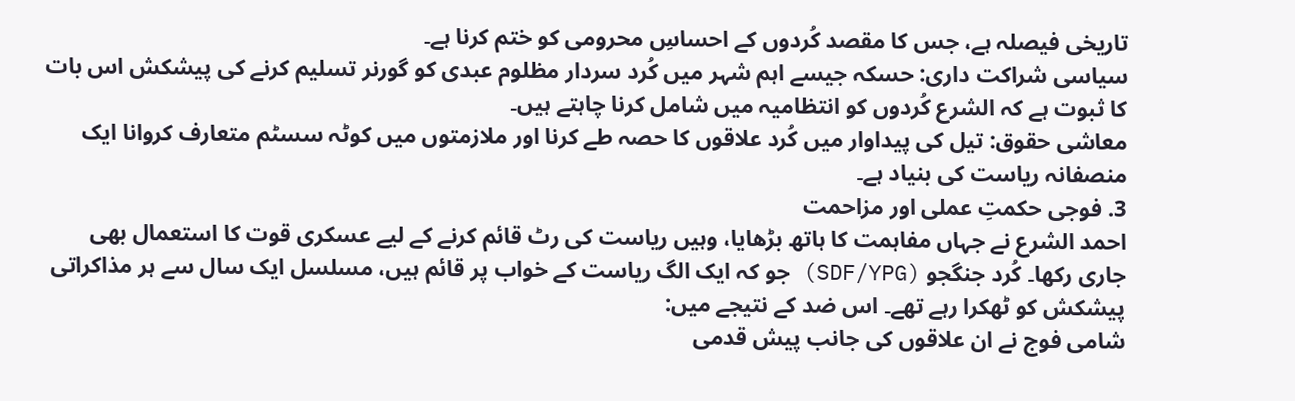تاریخی فیصلہ ہے، جس کا مقصد کُردوں کے احساسِ محرومی کو ختم کرنا ہے۔
سیاسی شراکت داری: حسکہ جیسے اہم شہر میں کُرد سردار مظلوم عبدی کو گورنر تسلیم کرنے کی پیشکش اس بات کا ثبوت ہے کہ الشرع کُردوں کو انتظامیہ میں شامل کرنا چاہتے ہیں۔
معاشی حقوق: تیل کی پیداوار میں کُرد علاقوں کا حصہ طے کرنا اور ملازمتوں میں کوٹہ سسٹم متعارف کروانا ایک منصفانہ ریاست کی بنیاد ہے۔
3. فوجی حکمتِ عملی اور مزاحمت
احمد الشرع نے جہاں مفاہمت کا ہاتھ بڑھایا، وہیں ریاست کی رٹ قائم کرنے کے لیے عسکری قوت کا استعمال بھی جاری رکھا۔ کُرد جنگجو (SDF/YPG) جو کہ ایک الگ ریاست کے خواب پر قائم ہیں، مسلسل ایک سال سے ہر مذاکراتی پیشکش کو ٹھکرا رہے تھے۔ اس ضد کے نتیجے میں:
شامی فوج نے ان علاقوں کی جانب پیش قدمی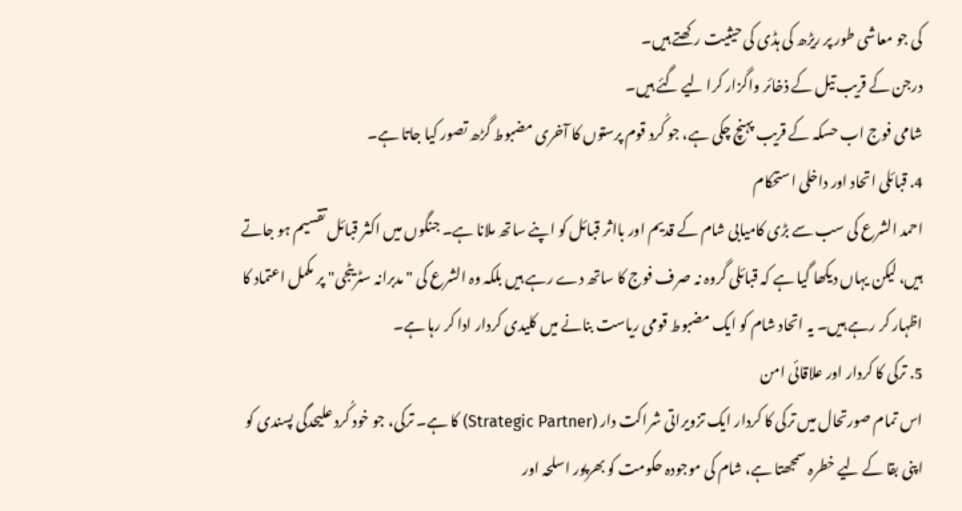کی جو معاشی طور پر ریڑھ کی ہڈی کی حیثیت رکھتے ہیں۔
درجن کے قریب تیل کے ذخائر واگزار کرا لیے گئے ہیں۔
شامی فوج اب حسکہ کے قریب پہنچ چکی ہے، جو کُرد قوم پرستوں کا آخری مضبوط گڑھ تصور کیا جاتا ہے۔
4. قبائلی اتحاد اور داخلی استحکام
احمد الشرع کی سب سے بڑی کامیابی شام کے قدیم اور بااثر قبائل کو اپنے ساتھ ملانا ہے۔ جنگوں میں اکثر قبائل تقسیم ہو جاتے ہیں، لیکن یہاں دیکھا گیا ہے کہ قبائلی گروہ نہ صرف فوج کا ساتھ دے رہے ہیں بلکہ وہ الشرع کی "مدبرانہ سٹریٹجی" پر مکمل اعتماد کا اظہار کر رہے ہیں۔ یہ اتحاد شام کو ایک مضبوط قومی ریاست بنانے میں کلیدی کردار ادا کر رہا ہے۔
5. ترکی کا کردار اور علاقائی امن
اس تمام صورتحال میں ترکی کا کردار ایک تزویراتی شراکت دار (Strategic Partner) کا ہے۔ ترکی، جو خود کُرد علیحدگی پسندی کو اپنی بقا کے لیے خطرہ سمجھتا ہے، شام کی موجودہ حکومت کو بھرپور اسلحہ اور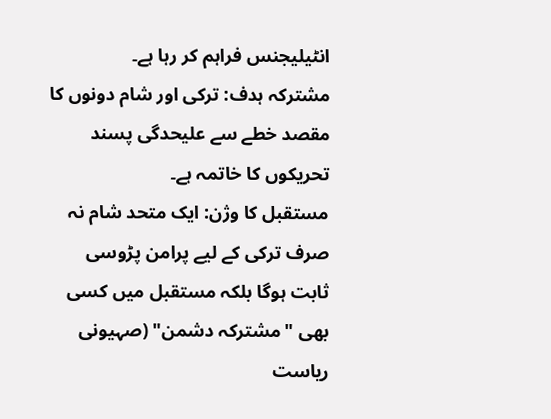انٹیلیجنس فراہم کر رہا ہے۔
مشترکہ ہدف: ترکی اور شام دونوں کا مقصد خطے سے علیحدگی پسند تحریکوں کا خاتمہ ہے۔
مستقبل کا وژن: ایک متحد شام نہ صرف ترکی کے لیے پرامن پڑوسی ثابت ہوگا بلکہ مستقبل میں کسی بھی "مشترکہ دشمن" (صہیونی ریاست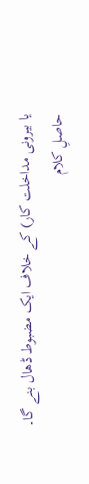یا بیرونی مداخلت کار) کے خلاف ایک مضبوط ڈھال بنے گا۔
حاصلِ کلام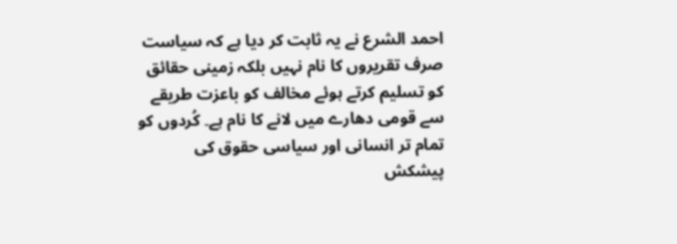احمد الشرع نے یہ ثابت کر دیا ہے کہ سیاست صرف تقریروں کا نام نہیں بلکہ زمینی حقائق کو تسلیم کرتے ہوئے مخالف کو باعزت طریقے سے قومی دھارے میں لانے کا نام ہے۔ کُردوں کو تمام تر انسانی اور سیاسی حقوق کی پیشکش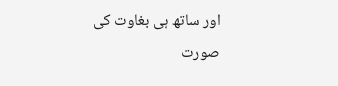اور ساتھ ہی بغاوت کی صورت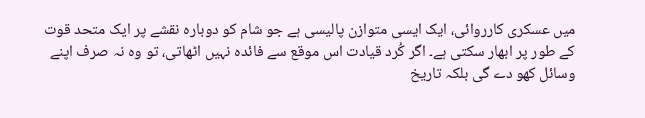میں عسکری کارروائی، ایک ایسی متوازن پالیسی ہے جو شام کو دوبارہ نقشے پر ایک متحد قوت کے طور پر ابھار سکتی ہے۔ اگر کُرد قیادت اس موقع سے فائدہ نہیں اٹھاتی، تو وہ نہ صرف اپنے وسائل کھو دے گی بلکہ تاریخ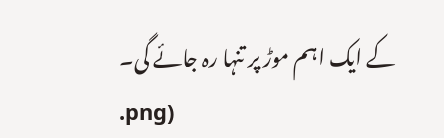کے ایک اہم موڑ پر تنہا رہ جائے گی۔
.png)